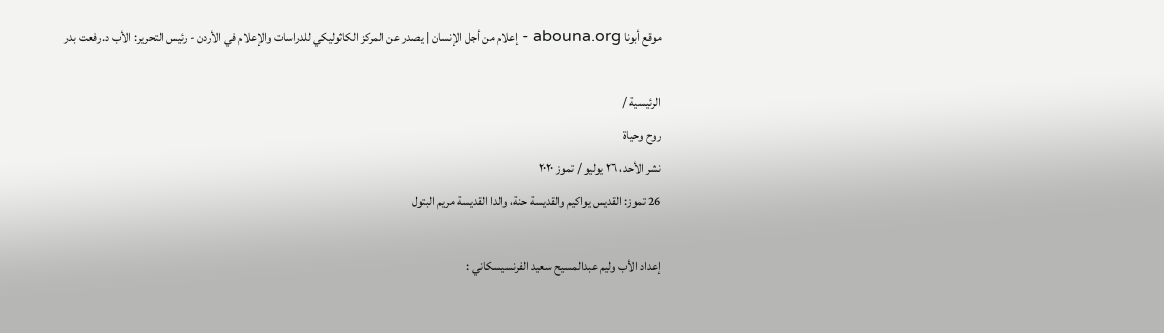موقع أبونا abouna.org - إعلام من أجل الإنسان | يصدر عن المركز الكاثوليكي للدراسات والإعلام في الأردن - رئيس التحرير: الأب د.رفعت بدر

الرئيسية /
روح وحياة
نشر الأحد، ٢٦ يوليو / تموز ٢٠٢٠
26 تموز: القديس يواكيم والقديسة حنة، والدا القديسة مريم البتول

إعداد الأب وليم عبدالمسيح سعيد الفرنسيسكاني :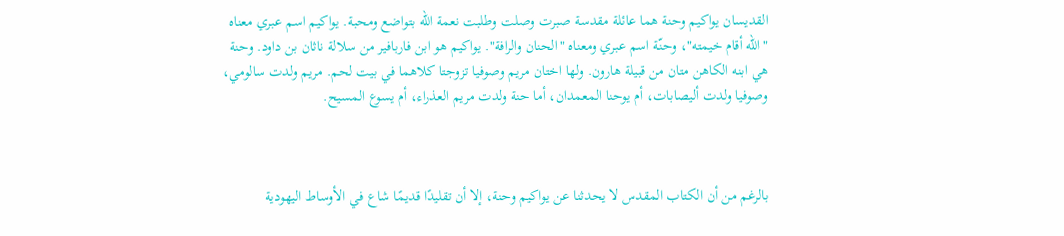القديسان يواكيم وحنة هما عائلة مقدسة صبرت وصلت وطلبت نعمة الله بتواضع ومحبة. يواكيم اسم عبري معناه "الله أقام خيمته"، وحنّة اسم عبري ومعناه "الحنان والرافة". يواكيم هو ابن فاربافير من سلالة ناثان بن داود. وحنة هي ابنه الكاهن متان من قبيلة هارون. ولها اختان مريم وصوفيا تزوجتا كلاهما في بيت لحم. مريم ولدت سالومي، وصوفيا ولدت أليصابات، أم يوحنا المعمدان، أما حنة ولدت مريم العذراء، أم يسوع المسيح.



بالرغم من أن الكتاب المقدس لا يحدثنا عن يواكيم وحنة، إلا أن تقليدًا قديمًا شاع في الأوساط اليهودية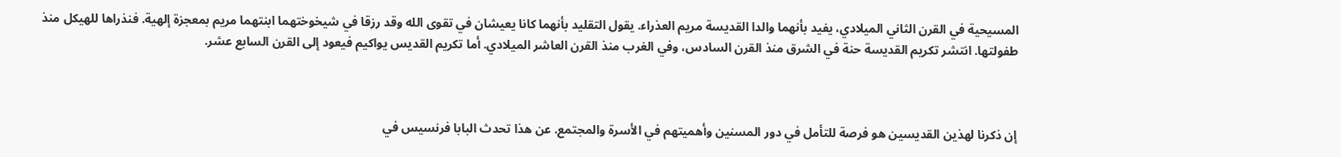المسيحية في القرن الثاني الميلادي، يفيد بأنهما والدا القديسة مريم العذراء. يقول التقليد بأنهما كانا يعيشان في تقوى الله وقد رزقا في شيخوختهما ابنتهما مريم بمعجزة إلهية. فنذراها للهيكل منذ طفولتها. انتشر تكريم القديسة حنة في الشرق منذ القرن السادس، وفي الغرب منذ القرن العاشر الميلادي. أما تكريم القديس يواكيم فيعود إلى القرن السابع عشر.



إن ذكرنا لهذين القديسين هو فرصة للتأمل في دور المسنين وأهميتهم في الأسرة والمجتمع. عن هذا تحدث البابا فرنسيس في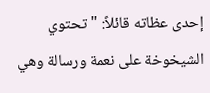إحدى عظاته قائلاً: "تحتوي الشيخوخة على نعمة ورسالة وهي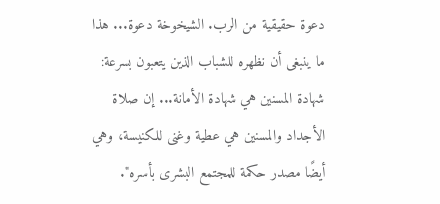دعوة حقيقية من الرب. الشيخوخة دعوة... هذا ما ينبغى أن نظهره للشباب الذين يتعبون بسرعة: شهادة المسنين هي شهادة الأمانة... إن صلاة الأجداد والمسنين هي عطية وغنى للكنيسة، وهي أيضًا مصدر حكمة للمجتمع البشرى بأسره".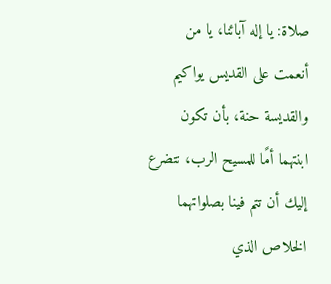صلاة: يا إله آبائنا، يا من أنعمت على القديس يواكيم والقديسة حنة، بأن تكون ابنتهما أمًا للمسيح الرب، نتضرع إليك أن تتم فينا بصلواتهما الخلاص الذي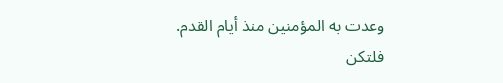وعدت به المؤمنين منذ أيام القدم. فلتكن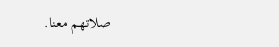صلاتهم معنا.